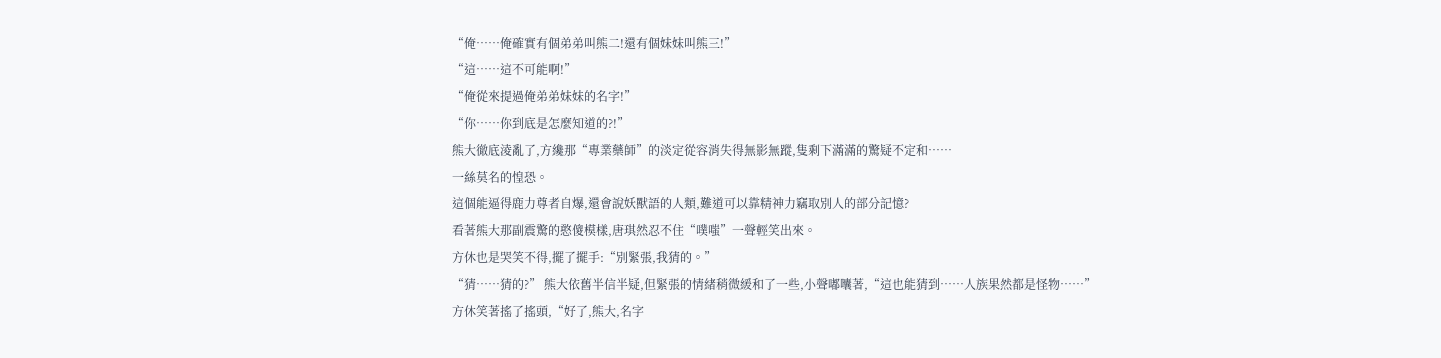“俺……俺確實有個弟弟叫熊二!還有個妹妹叫熊三!”
“這……這不可能啊!”
“俺從來提過俺弟弟妹妹的名字!”
“你……你到底是怎麼知道的?!”
熊大徹底淩亂了,方纔那“專業藥師”的淡定從容消失得無影無蹤,隻剩下滿滿的驚疑不定和……
一絲莫名的惶恐。
這個能逼得鹿力尊者自爆,還會說妖獸語的人類,難道可以靠精神力竊取別人的部分記憶?
看著熊大那副震驚的憨傻模樣,唐琪然忍不住“噗嗤”一聲輕笑出來。
方休也是哭笑不得,擺了擺手:“別緊張,我猜的。”
“猜……猜的?” 熊大依舊半信半疑,但緊張的情緒稍微緩和了一些,小聲嘟囔著,“這也能猜到……人族果然都是怪物……”
方休笑著搖了搖頭,“好了,熊大,名字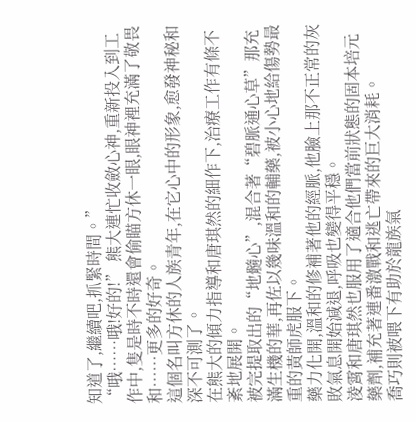知道了,繼續吧,抓緊時間。”
“哦……哦!好的!” 熊大連忙收斂心神,重新投入到工作中,隻是時不時還會偷瞄方休一眼,眼神裡充滿了敬畏和……更多的好奇。
這個名叫方休的人族青年,在它心中的形象,愈發神秘和深不可測了。
在熊大的傾力指導和唐琪然的細作下,治療工作有條不紊地展開。
被完提取出的“地髓心”,混合著“碧脈通心草”那充滿生機的華,再佐以幾味溫和的輔藥,被小心地給傷勢最重的黃師虎服下。
藥力化開,溫和的修補著他的經脈,他臉上那不正常的灰敗氣息開始減退,呼吸也變得平穩。
淩霄和唐琪然也服用了適合他們當前狀態的固本培元藥劑,補充著連番激戰和逃亡帶來的巨大消耗。
喬巧則被喂下有助於龍族氣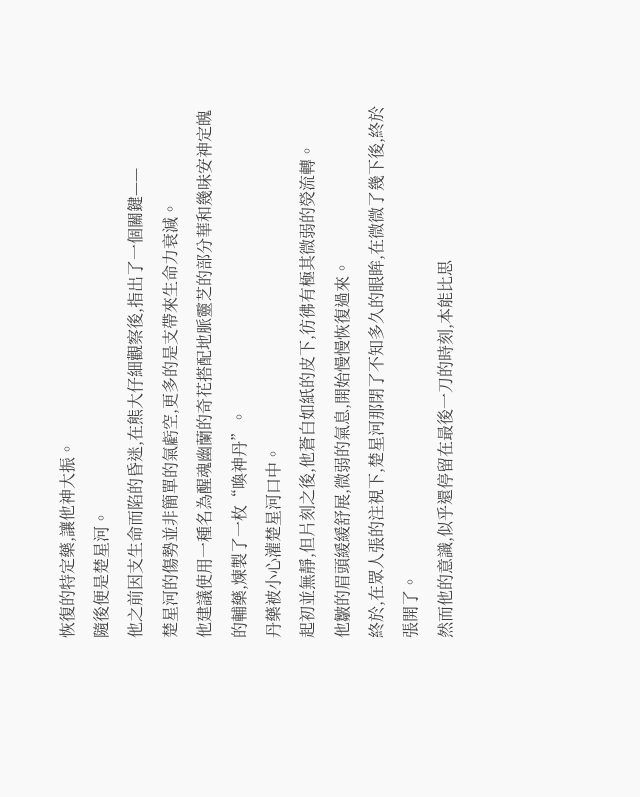恢復的特定藥,讓他神大振。
隨後便是楚星河。
他之前因支生命而陷的昏迷,在熊大仔細觀察後,指出了一個關鍵——
楚星河的傷勢並非簡單的氣虧空,更多的是支帶來生命力衰減。
他建議使用一種名為醒魂幽蘭的奇花搭配地脈靈芝的部分華和幾味安神定魄的輔藥,煉製了一枚“喚神丹”。
丹藥被小心灌楚星河口中。
起初並無靜,但片刻之後,他蒼白如紙的皮下,彷彿有極其微弱的熒流轉。
他皺的眉頭緩緩舒展,微弱的氣息,開始慢慢恢復過來。
終於,在眾人張的注視下,楚星河那閉了不知多久的眼眸,在微微了幾下後,終於張開了。
然而他的意識,似乎還停留在最後一刀的時刻,本能比思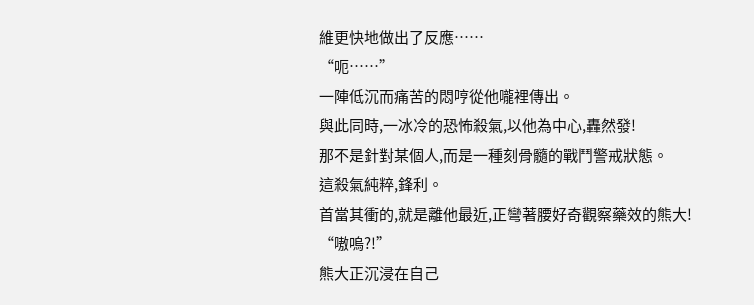維更快地做出了反應……
“呃……”
一陣低沉而痛苦的悶哼從他嚨裡傳出。
與此同時,一冰冷的恐怖殺氣,以他為中心,轟然發!
那不是針對某個人,而是一種刻骨髓的戰鬥警戒狀態。
這殺氣純粹,鋒利。
首當其衝的,就是離他最近,正彎著腰好奇觀察藥效的熊大!
“嗷嗚?!”
熊大正沉浸在自己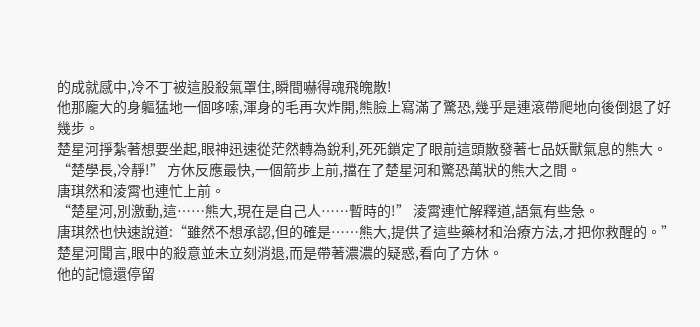的成就感中,冷不丁被這股殺氣罩住,瞬間嚇得魂飛魄散!
他那龐大的身軀猛地一個哆嗦,渾身的毛再次炸開,熊臉上寫滿了驚恐,幾乎是連滾帶爬地向後倒退了好幾步。
楚星河掙紮著想要坐起,眼神迅速從茫然轉為銳利,死死鎖定了眼前這頭散發著七品妖獸氣息的熊大。
“楚學長,冷靜!” 方休反應最快,一個箭步上前,擋在了楚星河和驚恐萬狀的熊大之間。
唐琪然和淩霄也連忙上前。
“楚星河,別激動,這……熊大,現在是自己人……暫時的!” 淩霄連忙解釋道,語氣有些急。
唐琪然也快速說道:“雖然不想承認,但的確是……熊大,提供了這些藥材和治療方法,才把你救醒的。”
楚星河聞言,眼中的殺意並未立刻消退,而是帶著濃濃的疑惑,看向了方休。
他的記憶還停留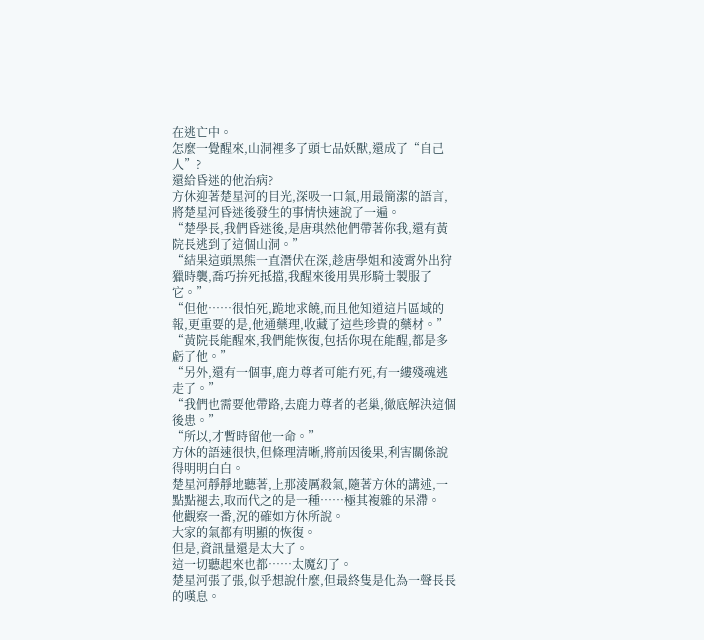在逃亡中。
怎麼一覺醒來,山洞裡多了頭七品妖獸,還成了“自己人”?
還給昏迷的他治病?
方休迎著楚星河的目光,深吸一口氣,用最簡潔的語言,將楚星河昏迷後發生的事情快速說了一遍。
“楚學長,我們昏迷後,是唐琪然他們帶著你我,還有黃院長逃到了這個山洞。”
“結果這頭黑熊一直潛伏在深,趁唐學姐和淩霄外出狩獵時襲,喬巧拚死抵擋,我醒來後用異形騎士製服了它。”
“但他……很怕死,跪地求饒,而且他知道這片區域的報,更重要的是,他通藥理,收藏了這些珍貴的藥材。”
“黃院長能醒來,我們能恢復,包括你現在能醒,都是多虧了他。”
“另外,還有一個事,鹿力尊者可能冇死,有一縷殘魂逃走了。”
“我們也需要他帶路,去鹿力尊者的老巢,徹底解決這個後患。”
“所以,才暫時留他一命。”
方休的語速很快,但條理清晰,將前因後果,利害關係說得明明白白。
楚星河靜靜地聽著,上那淩厲殺氣,隨著方休的講述,一點點褪去,取而代之的是一種……極其複雜的呆滯。
他觀察一番,況的確如方休所說。
大家的氣都有明顯的恢復。
但是,資訊量還是太大了。
這一切聽起來也都……太魔幻了。
楚星河張了張,似乎想說什麼,但最終隻是化為一聲長長的嘆息。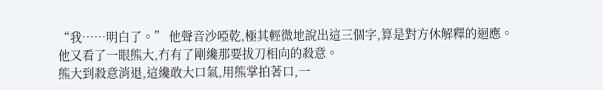“我……明白了。” 他聲音沙啞乾,極其輕微地說出這三個字,算是對方休解釋的迴應。
他又看了一眼熊大,冇有了剛纔那要拔刀相向的殺意。
熊大到殺意消退,這纔敢大口氣,用熊掌拍著口,一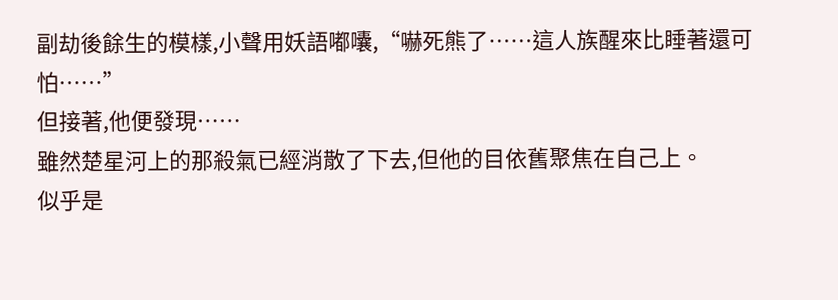副劫後餘生的模樣,小聲用妖語嘟囔,“嚇死熊了……這人族醒來比睡著還可怕……”
但接著,他便發現……
雖然楚星河上的那殺氣已經消散了下去,但他的目依舊聚焦在自己上。
似乎是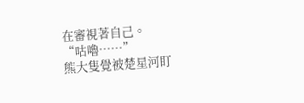在審視著自己。
“咕嚕……”
熊大隻覺被楚星河盯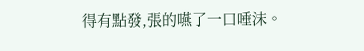得有點發,張的嚥了一口唾沫。